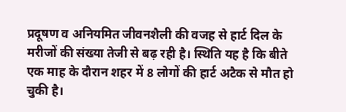प्रदूषण व अनियमित जीवनशैली की वजह से हार्ट दिल के मरीजों की संख्या तेजी से बढ़ रही है। स्थिति यह है कि बीते एक माह के दौरान शहर में 8 लोगों की हार्ट अटैक से मौत हो चुकी है।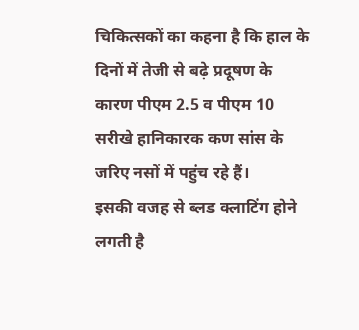चिकित्सकों का कहना है कि हाल के दिनों में तेजी से बढ़े प्रदूषण के कारण पीएम 2.5 व पीएम 10 सरीखे हानिकारक कण सांस के जरिए नसों में पहुंच रहे हैं।
इसकी वजह से ब्लड क्लाटिंग होने लगती है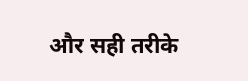और सही तरीके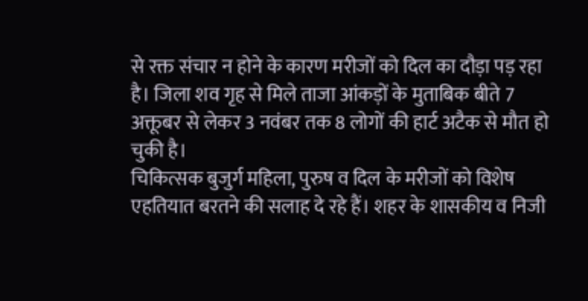से रक्त संचार न होने के कारण मरीजों को दिल का दौड़ा पड़ रहा है। जिला शव गृह से मिले ताजा आंकड़ों के मुताबिक बीते 7 अक्तूबर से लेकर 3 नवंबर तक 8 लोगों की हार्ट अटैक से मौत हो चुकी है।
चिकित्सक बुजुर्ग महिला, पुरुष व दिल के मरीजों को विशेष एहतियात बरतने की सलाह दे रहे हैं। शहर के शासकीय व निजी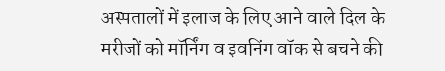अस्पतालों में इलाज के लिए आने वाले दिल के मरीजों को मॉर्निंग व इवनिंग वॉक से बचने की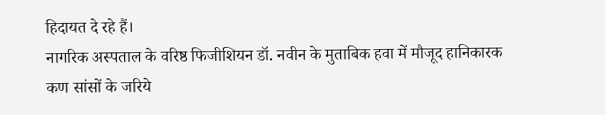हिदायत दे रहे हैं।
नागरिक अस्पताल के वरिष्ठ फिजीशियन डॉ. नवीन के मुताबिक हवा में मौजूद हानिकारक कण सांसों के जरिये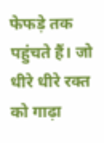फेफड़े तक पहुंचते हैं। जो धीरे धीरे रक्त को गाढ़ा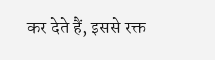कर देते हैं, इससे रक्त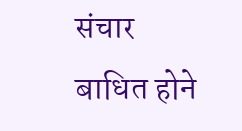संचार बाधित होने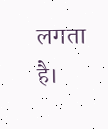लगता है।